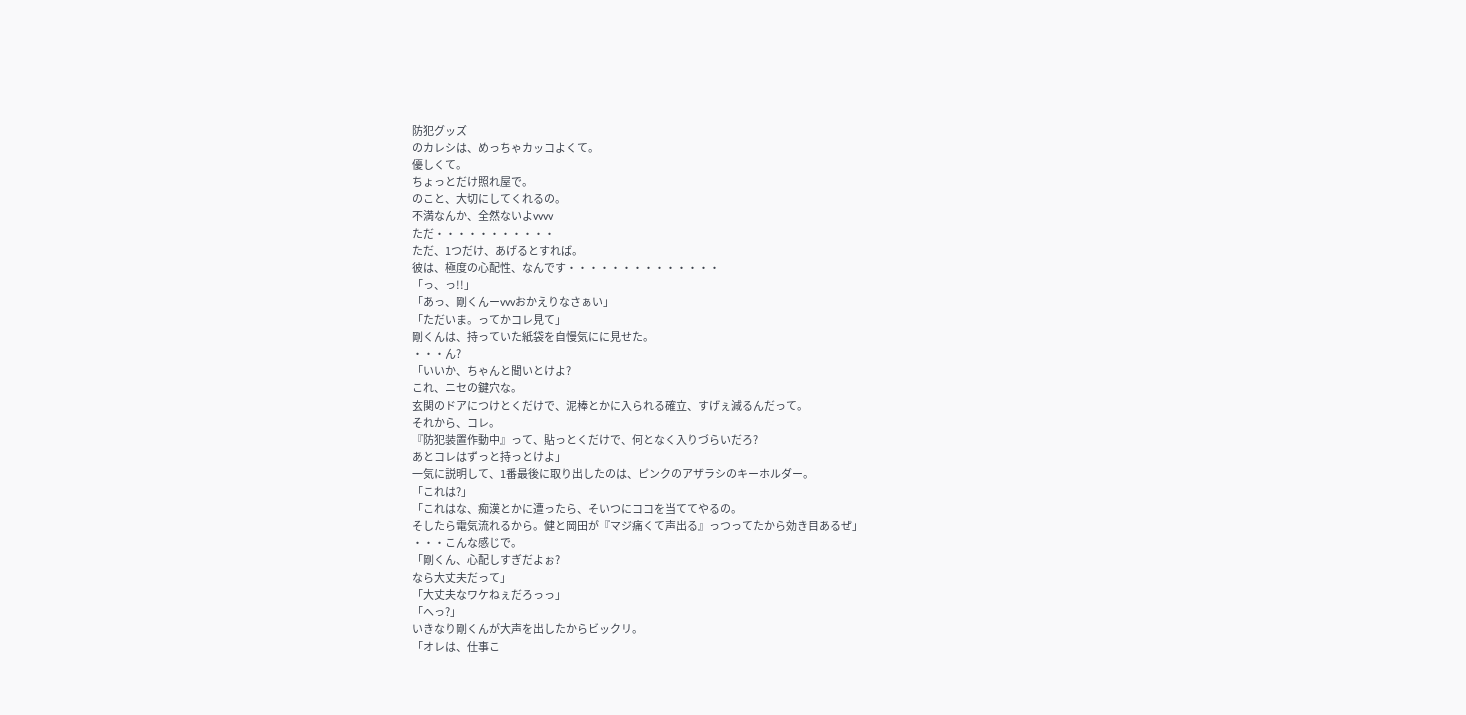防犯グッズ
のカレシは、めっちゃカッコよくて。
優しくて。
ちょっとだけ照れ屋で。
のこと、大切にしてくれるの。
不満なんか、全然ないよvvvv
ただ・・・・・・・・・・・
ただ、1つだけ、あげるとすれば。
彼は、極度の心配性、なんです・・・・・・・・・・・・・・
「っ、っ!!」
「あっ、剛くんーvvvおかえりなさぁい」
「ただいま。ってかコレ見て」
剛くんは、持っていた紙袋を自慢気にに見せた。
・・・ん?
「いいか、ちゃんと聞いとけよ?
これ、ニセの鍵穴な。
玄関のドアにつけとくだけで、泥棒とかに入られる確立、すげぇ減るんだって。
それから、コレ。
『防犯装置作動中』って、貼っとくだけで、何となく入りづらいだろ?
あとコレはずっと持っとけよ」
一気に説明して、1番最後に取り出したのは、ピンクのアザラシのキーホルダー。
「これは?」
「これはな、痴漢とかに遭ったら、そいつにココを当ててやるの。
そしたら電気流れるから。健と岡田が『マジ痛くて声出る』っつってたから効き目あるぜ」
・・・こんな感じで。
「剛くん、心配しすぎだよぉ?
なら大丈夫だって」
「大丈夫なワケねぇだろっっ」
「へっ?」
いきなり剛くんが大声を出したからビックリ。
「オレは、仕事こ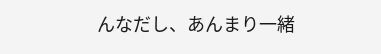んなだし、あんまり一緒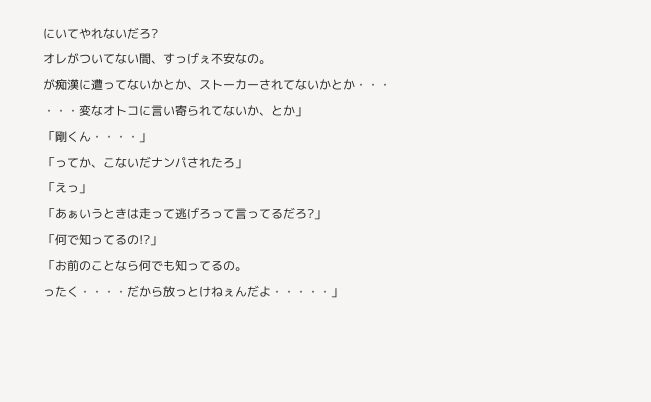にいてやれないだろ?
オレがついてない間、すっげぇ不安なの。
が痴漢に遭ってないかとか、ストーカーされてないかとか・・・
・・・変なオトコに言い寄られてないか、とか」
「剛くん・・・・」
「ってか、こないだナンパされたろ」
「えっ」
「あぁいうときは走って逃げろって言ってるだろ?」
「何で知ってるの!?」
「お前のことなら何でも知ってるの。
ったく・・・・だから放っとけねぇんだよ・・・・・」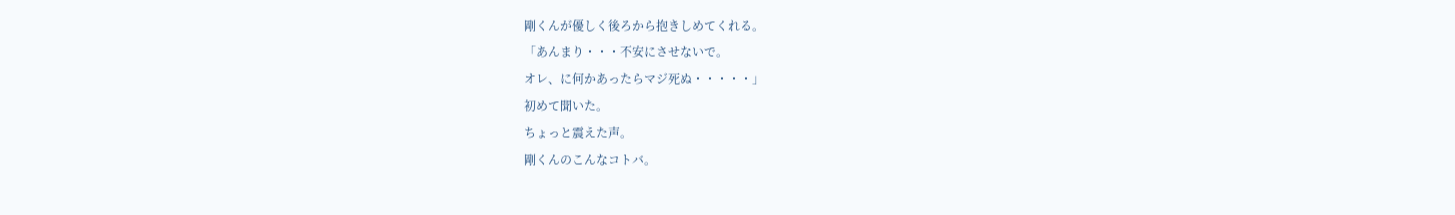剛くんが優しく後ろから抱きしめてくれる。
「あんまり・・・不安にさせないで。
オレ、に何かあったらマジ死ぬ・・・・・」
初めて聞いた。
ちょっと震えた声。
剛くんのこんなコトバ。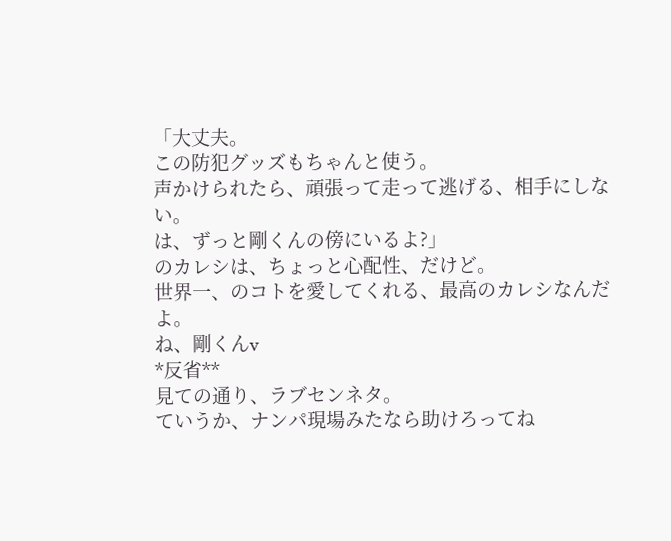「大丈夫。
この防犯グッズもちゃんと使う。
声かけられたら、頑張って走って逃げる、相手にしない。
は、ずっと剛くんの傍にいるよ?」
のカレシは、ちょっと心配性、だけど。
世界一、のコトを愛してくれる、最高のカレシなんだよ。
ね、剛くんv
*反省**
見ての通り、ラブセンネタ。
ていうか、ナンパ現場みたなら助けろってね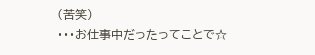(苦笑)
・・・お仕事中だったってことで☆